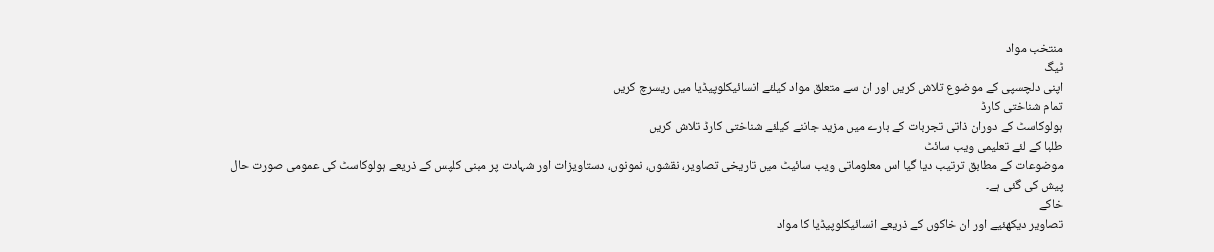منتخب مواد
ٹیگ
اپنی دلچسپی کے موضوع تلاش کریں اور ان سے متعلق مواد کیلئے انسائیکلوپیڈیا میں ریسرچ کریں
تمام شناختی کارڈ
ہولوکاسٹ کے دوران ذاتی تجربات کے بارے میں مزید جاننے کیلئے شناختی کارڈ تلاش کریں
طلبا کے لئے تعلیمی ویب سائٹ
موضوعات کے مطابق ترتیب دیا گیا اس معلوماتی ویب سائیٹ میں تاریخی تصاویر، نقشوں، نمونوں، دستاویزات اور شہادت پر مبنی کلپس کے ذریعے ہولوکاسٹ کی عمومی صورت حال پیش کی گئی ہے۔
خاکے
تصاویر دیکھئیے اور ان خاکوں کے ذریعے انسائیکلوپیڈیا کا مواد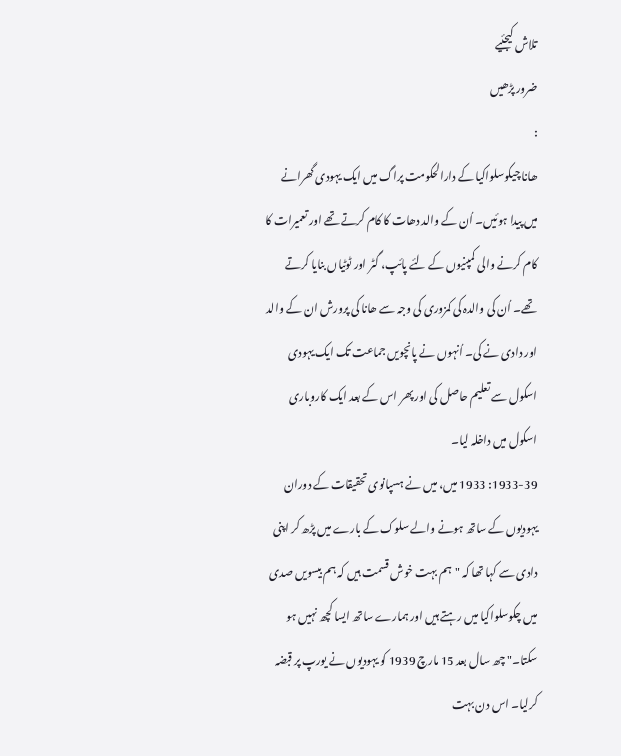تلاش کیجئیے
ضرور پڑھیں
:
ھانا چیکوسلواکیا کے دارالحکومت پراگ میں ایک یہودی گھرانے میں پیدا ہوئیں۔ اُن کے والد دھات کا کام کرتے تھے اور تعمیرات کا کام کرنے والی کمپنیوں کے لئے پائپ، گٹر اور ٹوٹیاں بنایا کرتے تھے۔ اُن کی والدہ کی کمزوری کی وجہ سے ھانا کی پرورش ان کے والد اور دادی نے کی۔ اُنہوں نے پانچویں جماعت تک ایک یہودی اسکول سے تعلیم حاصل کی اور پھر اس کے بعد ایک کاروباری اسکول میں داخلہ لیا۔
1933-39: 1933 میں، میں نے ہسپانوی تحقیقات کے دوران یہودیوں کے ساتھ ہونے والے سلوک کے بارے میں پڑھ کر اپنی دادی سے کہا تھا کہ "ہم بہت خوش قسمت ہیں کہ ہم بیسویں صدی میں چکوسلواکیا میں رہتے ہیں اور ہمارے ساتھ ایسا کچھ نہیں ہو سکتا۔" چھ سال بعد 15 مارچ 1939 کو یہودیوں نے یورپ پر قبضہ کرلیا۔ اس دن بہت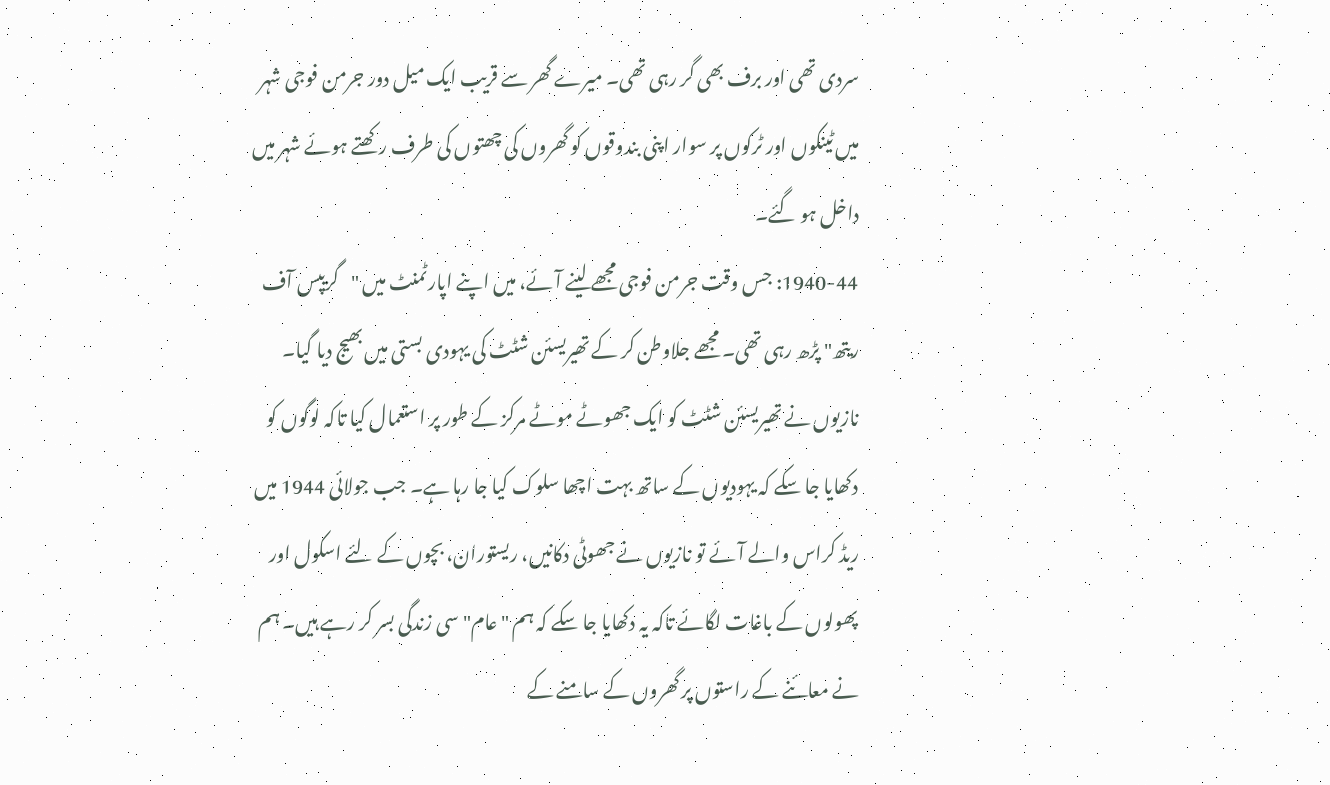سردی تھی اور برف بھی گر رہی تھی۔ میرے گھر سے قریب ایک میل دور جرمن فوجی شہر میں ٹینکوں اور ٹرکوں پر سوار اپنی بندوقوں کو گھروں کی چھتوں کی طرف رکھتے ہوئے شہر میں داخل ہو گئے۔
1940-44: جس وقت جرمن فوجی مجھے لینے آئے، میں اپنے اپارٹمنٹ میں "گریپس آف ریتھ" پڑھ رہی تھی۔ مجھے جلاوطن کر کے تھیریسئن شٹٹ کی یہودی بستی میں بھیج دیا گیا۔ نازیوں نے تھیریسئن شٹٹ کو ایک جھوٹے موٹے مرکز کے طور پر استعمال کیا تاکہ لوگوں کو دکھایا جا سکے کہ یہودیوں کے ساتھ بہت اچھا سلوک کیا جا رہا ہے۔ جب جولائی 1944 میں ریڈ کراس والے آئے تو نازیوں نے جھوٹی دکانیں، ریستوران، بچوں کے لئے اسکول اور پھولوں کے باغات لگائے تاکہ یہ دکھایا جا سکے کہ ہم "عام" سی زندگی بسر کر رہے ہيں۔ ہم نے معائنے کے راستوں پر گھروں کے سامنے کے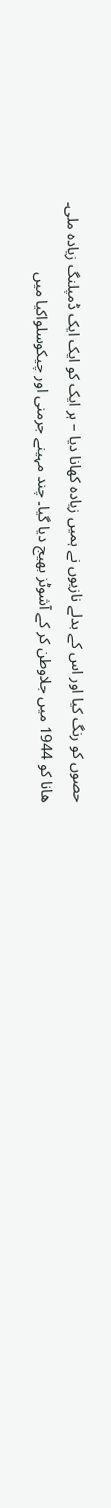حصوں کو رنگ کیا اور اس کے بدلے نازیوں نے ہمیں زیادہ کھانا دیا – ہر ایک کو ایک ایک ڈمپلنگ زیادہ ملی۔
ھانا کو 1944 میں جلاوطن کر کے آشوٹز بھیج دیا گیا۔ چند مہینے جرمنی اور چیکوسلواکیا میں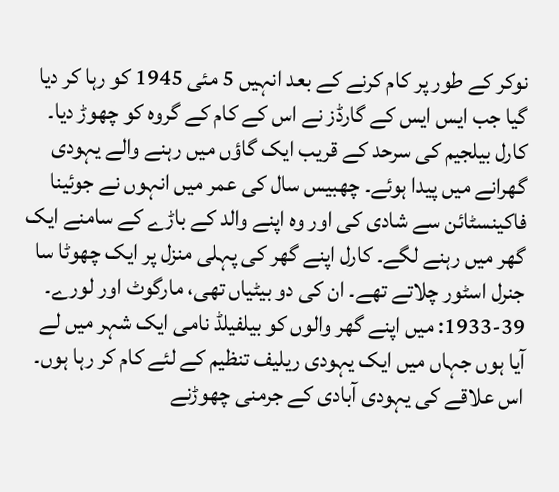نوکر کے طور پر کام کرنے کے بعد انہیں 5 مئی 1945 کو رہا کر دیا گیا جب ایس ایس کے گارڈز نے اس کے کام کے گروہ کو چھوڑ دیا۔
کارل بیلجیم کی سرحد کے قریب ایک گاؤں میں رہنے والے یہودی گھرانے میں پیدا ہوئے۔ چھبیس سال کی عمر میں انہوں نے جوئینا فاکینسٹائن سے شادی کی اور وہ اپنے والد کے باڑے کے سامنے ایک گھر میں رہنے لگے۔ کارل اپنے گھر کی پہلی منزل پر ایک چھوٹا سا جنرل اسٹور چلاتے تھے۔ ان کی دو بیٹیاں تھی، مارگوٹ اور لورے۔
1933-39: میں اپنے گھر والوں کو بیلفیلڈ نامی ایک شہر میں لے آیا ہوں جہاں میں ایک یہودی ریلیف تنظیم کے لئے کام کر رہا ہوں۔ اس علاقے کی یہودی آبادی کے جرمنی چھوڑنے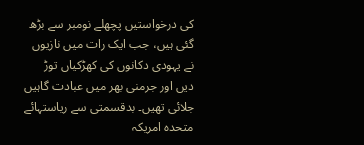کی درخواستیں پچھلے نومبر سے بڑھ گئی ہیں، جب ایک رات میں نازیوں نے یہودی دکانوں کی کھڑکیاں توڑ دیں اور جرمنی بھر میں عبادت گاہیں جلائی تھیں۔ بدقسمتی سے ریاستہائے متحدہ امریکہ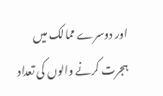اور دوسرے ممالک میں ہجرت کرنے والوں کی تعداد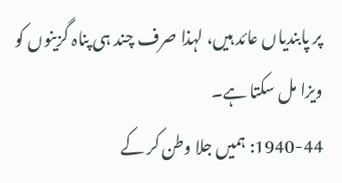پر پابندیاں عائد ہیں، لہذا صرف چند ہی پناہ گزينوں کو ویزا مل سکتا ہے۔
1940-44: ہمیں جلا وطن کر کے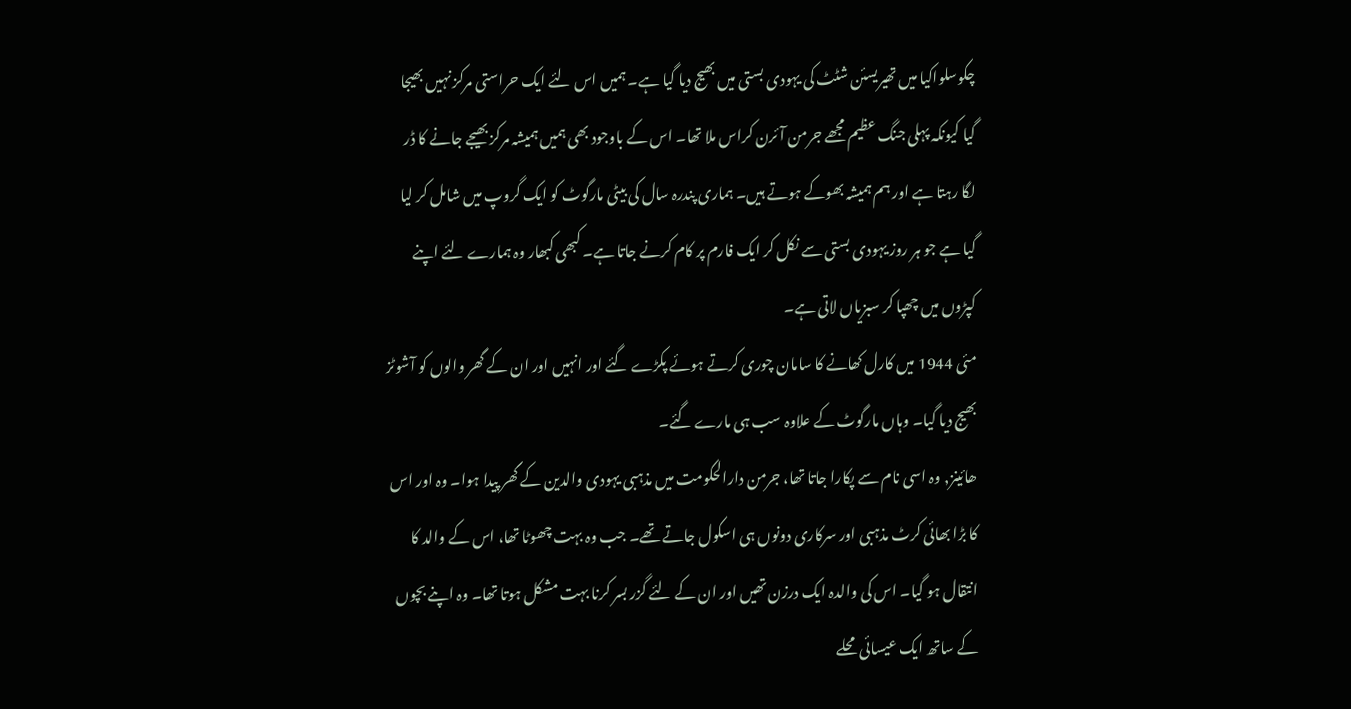چکوسلواکیا میں تھیریسئن شٹٹ کی یہودی بستی میں بھیج دیا گیا ہے۔ ہمیں اس لئے ایک حراستی مرکز نہيں بھیجا گیا کیونکہ پہلی جنگ عظیم مجھے جرمن آئرن کراس ملا تھا۔ اس کے باوجود بھی ہمیں ہمیشہ مرکز بھیجے جانے کا ڈر لگا رہتا ہے اور ہم ہمیشہ بھوکے ہوتے ہيں۔ ہماری پندرہ سال کی بیٹی مارگوٹ کو ایک گروپ میں شامل کر لیا گیا ہے جو ہر روز یہودی بستی سے نکل کر ایک فارم پر کام کرنے جاتا ہے۔ کبھی کبھار وہ ہمارے لئے اپنے کپڑوں میں چھپا کر سبزیاں لاتی ہے۔
مئی 1944 میں کارل کھانے کا سامان چوری کرتے ہوئے پکڑے گئے اور انہیں اور ان کے گھر والوں کو آشوٹز بھیج دیا گیا۔ وہاں مارگوٹ کے علاوہ سب ہی مارے گئے۔
ھائینز, وہ اسی نام سے پکارا جاتا تھا، جرمن دارالحکومت میں مذہبی یہودی والدین کے گھر پیدا ہوا۔ وہ اور اس کا بڑا بھائی کرٹ مذہبی اور سرکاری دونوں ہی اسکول جاتے تھے۔ جب وہ بہت چھوٹا تھا، اس کے والد کا انتقال ہو گیا۔ اس کی والدہ ایک درزن تھیں اور ان کے لئے گزر بسر کرنا بہت مشکل ہوتا تھا۔ وہ اپنے بچوں کے ساتھ ایک عیسائی محلے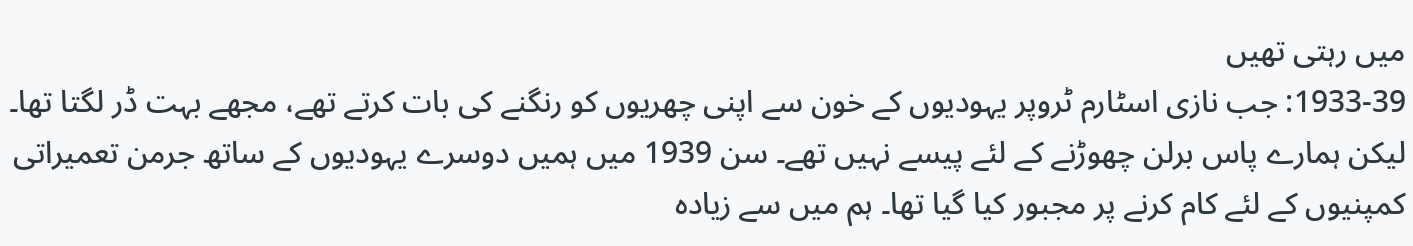میں رہتی تھیں
1933-39: جب نازی اسٹارم ٹروپر یہودیوں کے خون سے اپنی چھریوں کو رنگنے کی بات کرتے تھے، مجھے بہت ڈر لگتا تھا۔ لیکن ہمارے پاس برلن چھوڑنے کے لئے پیسے نہيں تھے۔ سن 1939 میں ہمیں دوسرے یہودیوں کے ساتھ جرمن تعمیراتی کمپنیوں کے لئے کام کرنے پر مجبور کیا گیا تھا۔ ہم میں سے زیادہ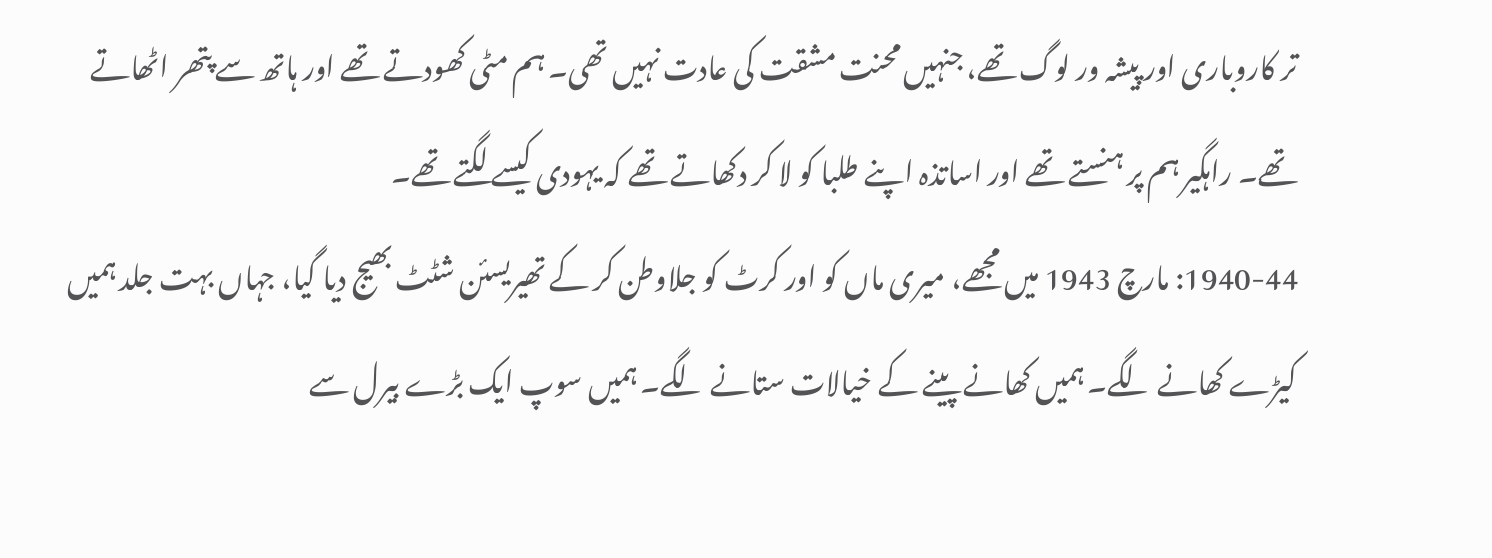تر کاروباری اور پیشہ ور لوگ تھے، جنہيں محنت مشقت کی عادت نہيں تھی۔ ہم مٹی کھودتے تھے اور ہاتھ سے پتھر اٹھاتے تھے۔ راہگیر ہم پر ہنستے تھے اور اساتذہ اپنے طلبا کو لا کر دکھاتے تھے کہ یہودی کیسے لگتے تھے۔
1940-44: مارچ 1943 میں مجھے، میری ماں کو اور کرٹ کو جلاوطن کر کے تھیریسئن شٹٹ بھیج دیا گیا، جہاں بہت جلد ہمیں کیڑے کھانے لگے۔ ہمیں کھانے پینے کے خیالات ستانے لگے۔ ہمیں سوپ ایک بڑے بیرل سے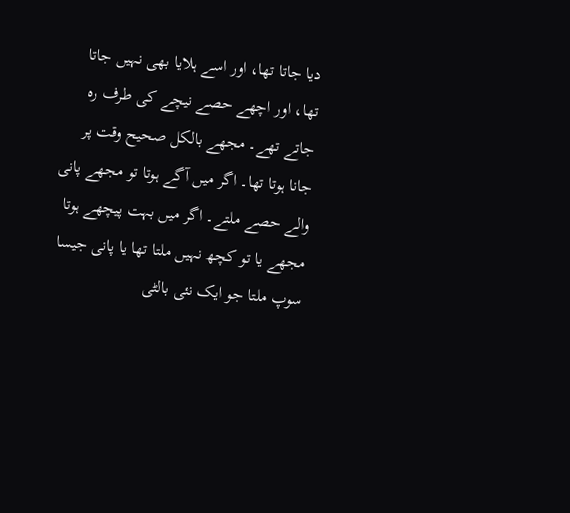دیا جاتا تھا، اور اسے ہلایا بھی نہيں جاتا تھا، اور اچھے حصے نیچے کی طرف رہ جاتے تھے۔ مجھے بالکل صحیح وقت پر جانا ہوتا تھا۔ اگر میں آگے ہوتا تو مجھے پانی والے حصے ملتے۔ اگر میں بہت پیچھے ہوتا مجھے یا تو کچھ نہيں ملتا تھا یا پانی جیسا سوپ ملتا جو ایک نئی بالٹی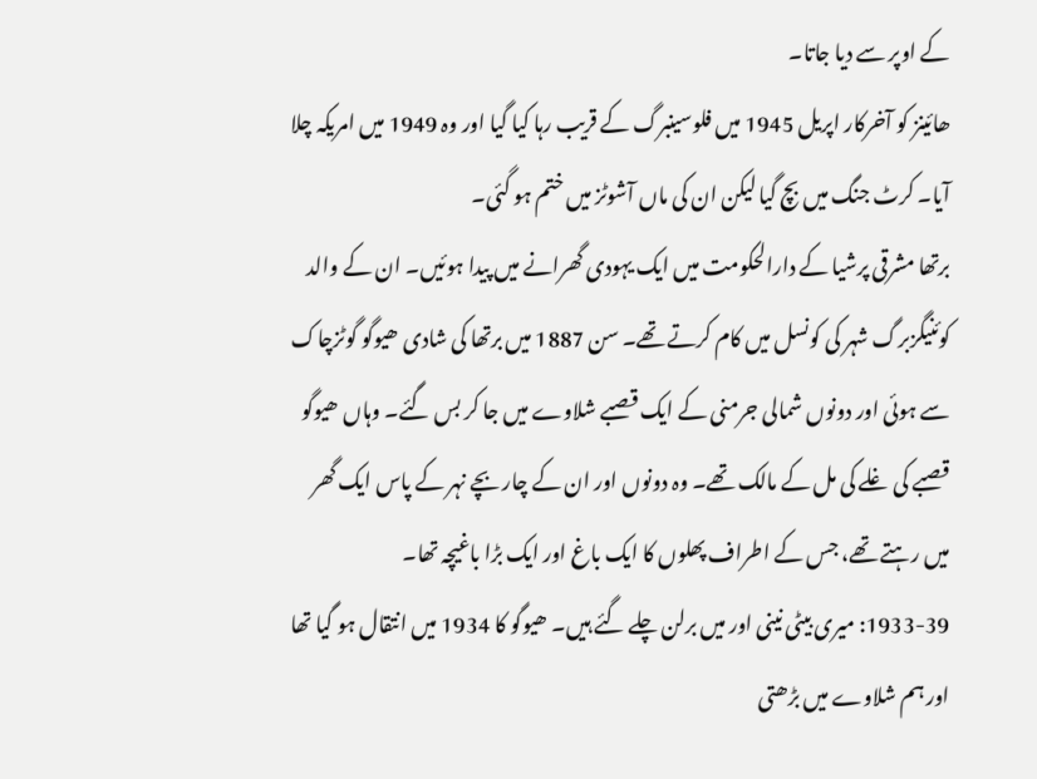کے اوپر سے دیا جاتا۔
ھائینز کو آخرکار اپریل 1945 میں فلوسینبرگ کے قریب رہا کیا گیا اور وہ 1949 میں امریکہ چلا آیا۔ کرٹ جنگ میں بچ گیا لیکن ان کی ماں آشوٹز میں ختم ہو گئی۔
برتھا مشرقی پرشیا کے دارالحکومت میں ایک یہودی گھرانے میں پیدا ہوئیں۔ ان کے والد کوئنیگزبرگ شہر کی کونسل میں کام کرتے تھے۔ سن 1887 میں برتھا کی شادی ھیوگو گوٹزچاک سے ہوئی اور دونوں شمالی جرمنی کے ایک قصبے شلاوے میں جا کر بس گئے۔ وہاں ھیوگو قصبے کی غلے کی مل کے مالک تھے۔ وہ دونوں اور ان کے چار بچے نہر کے پاس ایک گھر میں رہتے تھے، جس کے اطراف پھلوں کا ایک باغ اور ایک بڑا باغیچہ تھا۔
1933-39: میری بیٹی نینی اور میں برلن چلے گئے ہیں۔ ھیوگو کا 1934 میں انتقال ہو گیا تھا اور ہم شلاوے میں بڑھتی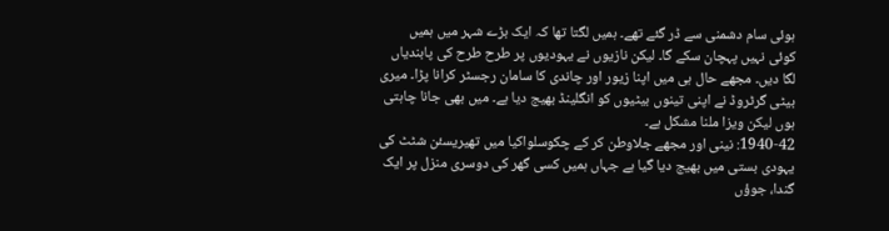ہوئی سام دشمنی سے ڈر گئے تھے۔ ہمیں لگتا تھا کہ ایک بڑے شہر میں ہمیں کوئی نہیں پہچان سکے گا۔ لیکن نازیوں نے یہودیوں پر طرح طرح کی پابندیاں لگا دیں۔ مجھے حال ہی میں اپنا زیور اور چاندی کا سامان رجسٹر کرانا پڑا۔ میری بیٹی گرٹروڈ نے اپنی تینوں بیٹیوں کو انگلینڈ بھیج دیا ہے۔ میں بھی جانا چاہتی ہوں لیکن ویزا ملنا مشکل ہے۔
1940-42: نینی اور مجھے جلاوطن کر کے چکوسلواکیا میں تھیریسئن شٹٹ کی یہودی بستی میں بھیج دیا گیا ہے جہاں ہمیں کسی گھر کی دوسری منزل پر ایک گندا، جوؤں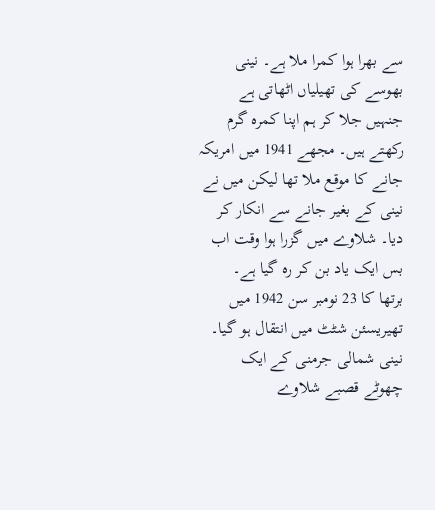سے بھرا ہوا کمرا ملا ہے۔ نینی بھوسے کی تھیلیاں اٹھاتی ہے جنہيں جلا کر ہم اپنا کمرہ گرم رکھتے ہيں۔ مجھے 1941 میں امریکہ جانے کا موقع ملا تھا لیکن میں نے نینی کے بغیر جانے سے انکار کر دیا۔ شلاوے میں گزرا ہوا وقت اب بس ایک یاد بن کر رہ گیا ہے۔
برتھا کا 23 نومبر سن 1942 میں تھیریسئن شٹٹ میں انتقال ہو گیا۔
نینی شمالی جرمنی کے ایک چھوٹے قصبے شلاوے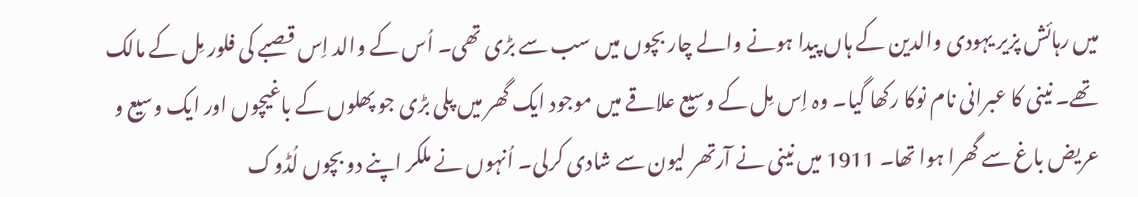میں رہائش پزیر یہودی والدین کے ہاں پیدا ہونے والے چار بچوں میں سب سے بڑی تھی۔ اُس کے والد اِس قصبے کی فلور مِل کے مالک تھے۔ نینی کا عبرانی نام نوکا رکھا گیا۔ وہ اِس مِل کے وسیع علاقے میں موجود ایک گھر میں پلی بڑی جو پھلوں کے باغیچوں اور ایک وسیع و عریض باغ سے گھرا ہوا تھا۔ 1911 میں نینی نے آرتھر لیون سے شادی کرلی۔ اُنہوں نے ملکر اپنے دو بچوں لُڈوک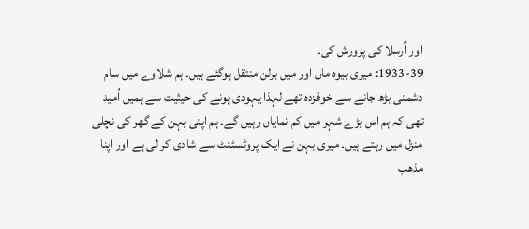اور اُرسلا کی پرورش کی۔
1933-39: میری بیوہ ماں اور میں برلن منتقل ہوگئے ہیں۔ ہم شلاوے میں سام دشمنی بڑھ جانے سے خوفزدہ تھے لہذا یہودی ہونے کی حیثیت سے ہمیں اُمید تھی کہ ہم اس بڑے شہر میں کم نمایاں رہیں گے۔ ہم اپنی بہن کے گھر کی نچلی منزل میں رہتے ہیں۔ میری بہن نے ایک پروٹسٹنٹ سے شادی کر لی ہے اور اپنا مذھب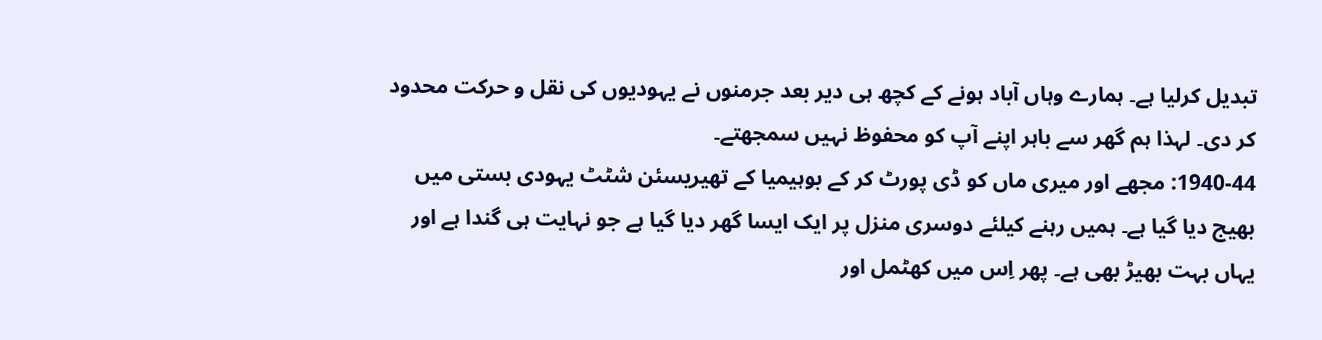تبدیل کرلیا ہے۔ ہمارے وہاں آباد ہونے کے کچھ ہی دیر بعد جرمنوں نے یہودیوں کی نقل و حرکت محدود کر دی۔ لہذا ہم گھر سے باہر اپنے آپ کو محفوظ نہیں سمجھتے۔
1940-44: مجھے اور میری ماں کو ڈی پورٹ کر کے بوہیمیا کے تھیریسئن شٹٹ یہودی بستی میں بھیج دیا گیا ہے۔ ہمیں رہنے کیلئے دوسری منزل پر ایک ایسا گھر دیا گیا ہے جو نہایت ہی گندا ہے اور یہاں بہت بھیڑ بھی ہے۔ پھر اِس میں کھٹمل اور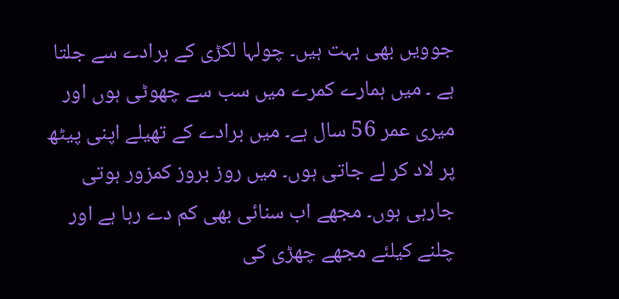جوویں بھی بہت ہیں۔ چولہا لکڑی کے برادے سے جلتا ہے ۔ میں ہمارے کمرے میں سب سے چھوٹی ہوں اور میری عمر 56 سال ہے۔ میں برادے کے تھیلے اپنی پیٹھ پر لاد کر لے جاتی ہوں۔ میں روز بروز کمزور ہوتی جارہی ہوں۔ مجھے اب سنائی بھی کم دے رہا ہے اور چلنے کیلئے مجھے چھڑی کی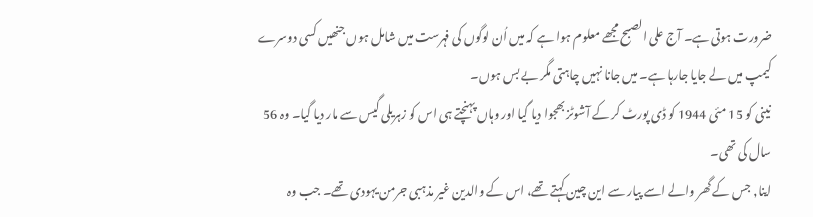ضرورت ہوتی ہے۔ آج علی الصبح مجھے معلوم ہوا ہے کہ میں اُن لوگوں کی فہرست میں شامل ہوں جنھیں کسی دوسرے کیمپ میں لے جایا جارہا ہے۔ میں جانا نہیں چاہتی مگر بے بس ہوں۔
نینی کو 15 مئی 1944 کو ڈی پورٹ کر کے آشوٹز بھجوا دیا گيا اور وہاں پہنچتے ہی اس کو زہریلی گیس سے مار دیا گيا۔ وہ 56 سال کی تھی۔
اینا, جس کے گھر والے اسے پیار سے این چین کہتے تھے، اس کے والدین غیر مذہبی جرمن یہودی تھے۔ جب وہ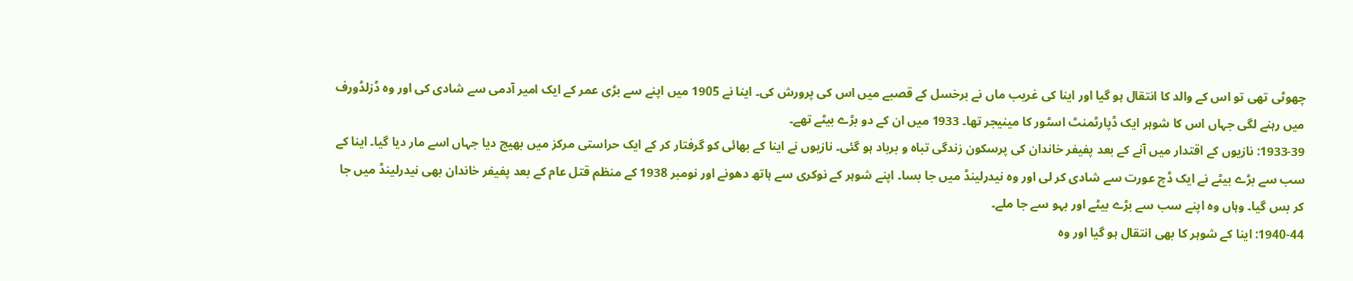چھوٹی تھی تو اس کے والد کا انتقال ہو گیا اور اینا کی غریب ماں نے برخسل کے قصبے میں اس کی پرورش کی۔ اینا نے 1905 میں اپنے سے بڑی عمر کے ایک امیر آدمی سے شادی کی اور وہ ڈزلڈورف میں رہنے لگی جہاں اس کا شوہر ایک ڈپارٹمنٹ اسٹور کا مینیجر تھا۔ 1933 میں ان کے دو بڑے بیٹے تھے۔
1933-39: نازیوں کے اقتدار میں آنے کے بعد پفیفر خاندان کی پرسکون زندگی تباہ و برباد ہو گئی۔ نازیوں نے اینا کے بھائی کو گرفتار کر کے ایک حراستی مرکز میں بھیج دیا جہاں اسے مار دیا گیا۔ اینا کے سب سے بڑے بیٹے نے ایک ڈچ عورت سے شادی کر لی اور وہ نیدرلینڈ میں جا بسا۔ اپنے شوہر کے نوکری سے ہاتھ دھونے اور نومبر 1938 کے منظم قتل عام کے بعد پفیفر خاندان بھی نیدرلینڈ میں جا کر بس گیا۔ وہاں وہ اپنے سب سے بڑے بیٹے اور بہو سے جا ملے۔
1940-44: اینا کے شوہر کا بھی انتقال ہو گیا اور وہ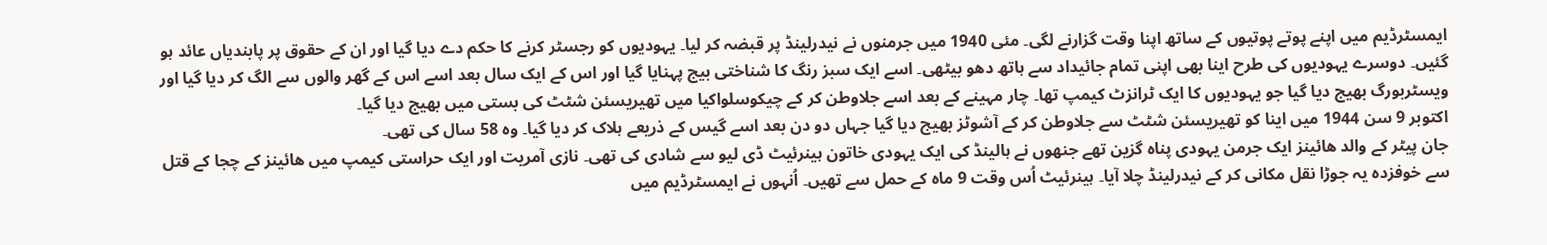ایمسٹرڈیم میں اپنے پوتے پوتیوں کے ساتھ اپنا وقت گزارنے لگی۔ مئی 1940 میں جرمنوں نے نیدرلینڈ پر قبضہ کر لیا۔ یہودیوں کو رجسٹر کرنے کا حکم دے دیا گیا اور ان کے حقوق پر پابندیاں عائد ہو گئيں۔ دوسرے یہودیوں کی طرح اینا بھی اپنی تمام جائیداد سے ہاتھ دھو بیٹھی۔ اسے ایک سبز رنگ کا شناختی بیج پہنایا گیا اور اس کے ایک سال بعد اسے اس کے گھر والوں سے الگ کر دیا گیا اور ویسٹربورگ بھیج دیا گيا جو یہودیوں کا ایک ٹرانزٹ کیمپ تھا۔ چار مہینے کے بعد اسے جلاوطن کر کے چیکوسلواکیا میں تھیریسئن شٹٹ کی بستی میں بھیج دیا گیا۔
اکتوبر 9 سن 1944 میں اینا کو تھیریسئن شٹٹ سے جلاوطن کر کے آشوٹز بھیج دیا گيا جہاں دو دن بعد اسے گیس کے ذریعے ہلاک کر دیا گیا۔ وہ 58 سال کی تھی۔
جان پیٹر کے والد ھائینز ایک جرمن یہودی پناہ گزین تھے جنھوں نے ہالینڈ کی ایک یہودی خاتون ہینرئیٹ ڈی لیو سے شادی کی تھی۔ نازی آمریت اور ایک حراستی کیمپ میں ھائینز کے چجا کے قتل سے خوفزدہ یہ جوڑا نقل مکانی کر کے نیدرلینڈ چلا آیا۔ ہینرئیٹ اُس وقت 9 ماہ کے حمل سے تھیں۔ اُنہوں نے ایمسٹرڈیم میں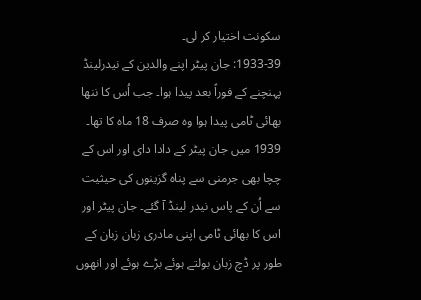سکونت اختیار کر لی۔
1933-39: جان پیٹر اپنے والدین کے نیدرلینڈ پہنچنے کے فوراً بعد پیدا ہوا۔ جب اُس کا ننھا بھائی ٹامی پیدا ہوا وہ صرف 18 ماہ کا تھا۔ 1939 میں جان پیٹر کے دادا دای اور اس کے چچا بھی جرمنی سے پناہ گزینوں کی حیثیت سے اُن کے پاس نیدر لینڈ آ گئے۔ جان پیٹر اور اس کا بھائی ٹامی اپنی مادری زبان زبان کے طور پر ڈچ زبان بولتے ہوئے بڑے ہوئے اور انھوں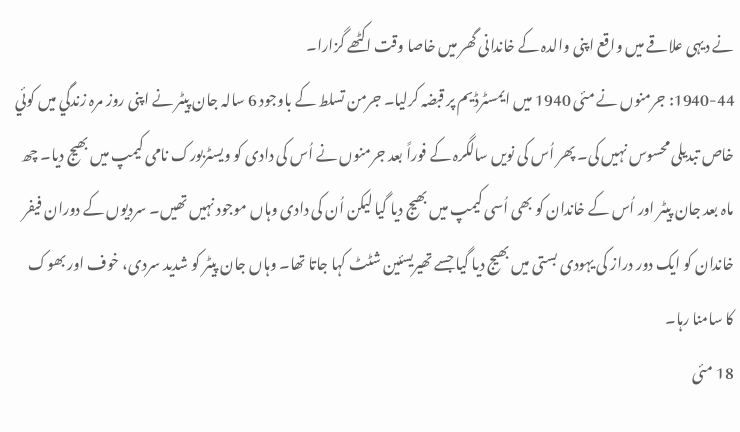نے دیہی علاقے میں واقع اپنی والدہ کے خاندانی گھر میں خاصا وقت اکٹھے گزارا۔
1940-44: جرمنوں نے مئی 1940 میں ایمسٹرڈیم پر قبضہ کرلیا۔ جرمن تسلط کے باوجود 6 سالہ جان پیٹر نے اپنی روز مرہ زندگي میں کوئي خاص تبدیلی محسوس نہیں کی۔ پھر اُس کی نویں سالگرہ کے فوراً بعد جرمنوں نے اُس کی دادی کو ویسٹربورک نامی کیمپ میں بھیج دیا۔ چھ ماہ بعد جان پیٹر اور اُس کے خاندان کو بھی اُسی کیمپ میں بھیج دیا گیا لیکن اُن کی دادی وہاں موجود نہیں تھیں۔ سردیوں کے دوران فیفر خاندان کو ایک دور دراز کی یہودی بستی میں بھیج دیا گیا جسے تھیریسئین شٹٹ کہا جاتا تھا۔ وہاں جان پیٹر کو شدید سردی، خوف اور بھوک کا سامنا رہا۔
18 مئی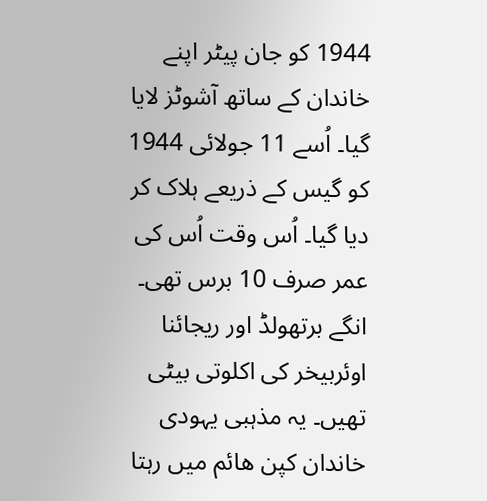1944 کو جان پیٹر اپنے خاندان کے ساتھ آشوٹز لایا گیا۔ اُسے 11 جولائی 1944 کو گیس کے ذریعے ہلاک کر دیا گیا۔ اُس وقت اُس کی عمر صرف 10 برس تھی۔
انگے برتھولڈ اور ریجائنا اوئربیخر کی اکلوتی بیٹی تھیں۔ یہ مذہبی یہودی خاندان کپن ھائم میں رہتا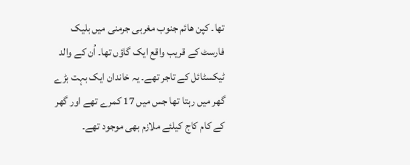تھا۔ کپن ھائم جنوب مغربی جرمنی میں بلیک فارسٹ کے قریب واقع ایک گاؤں تھا۔ اُن کے والد ٹیکسٹائل کے تاجر تھے۔ یہ خاندان ایک بہت بڑے گھر میں رہتا تھا جس میں 17 کمرے تھے اور گھر کے کام کاج کیلئے ملازم بھی موجود تھے۔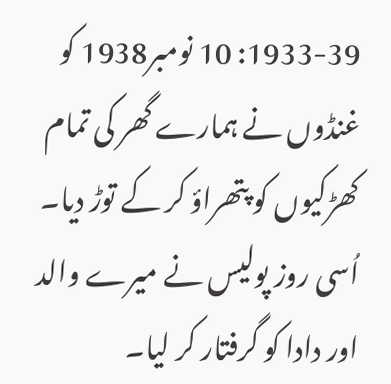1933-39: 10 نومبر1938 کو غنڈوں نے ہمارے گھر کی تمام کھڑکیوں کو پتھراؤ کر کے توڑ دیا۔ اُسی روز پولیس نے میرے والد اور دادا کو گرفتار کر لیا۔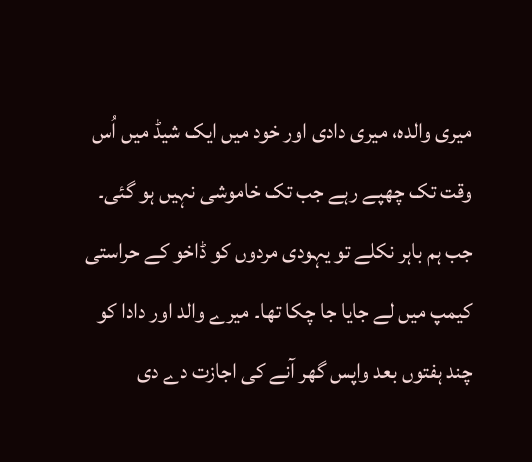میری والدہ، میری دادی اور خود میں ایک شیڈ میں اُس وقت تک چھپے رہے جب تک خاموشی نہیں ہو گئی۔ جب ہم باہر نکلے تو یہودی مردوں کو ڈاخو کے حراستی کیمپ میں لے جایا جا چکا تھا۔ میرے والد اور دادا کو چند ہفتوں بعد واپس گھر آنے کی اجازت دے دی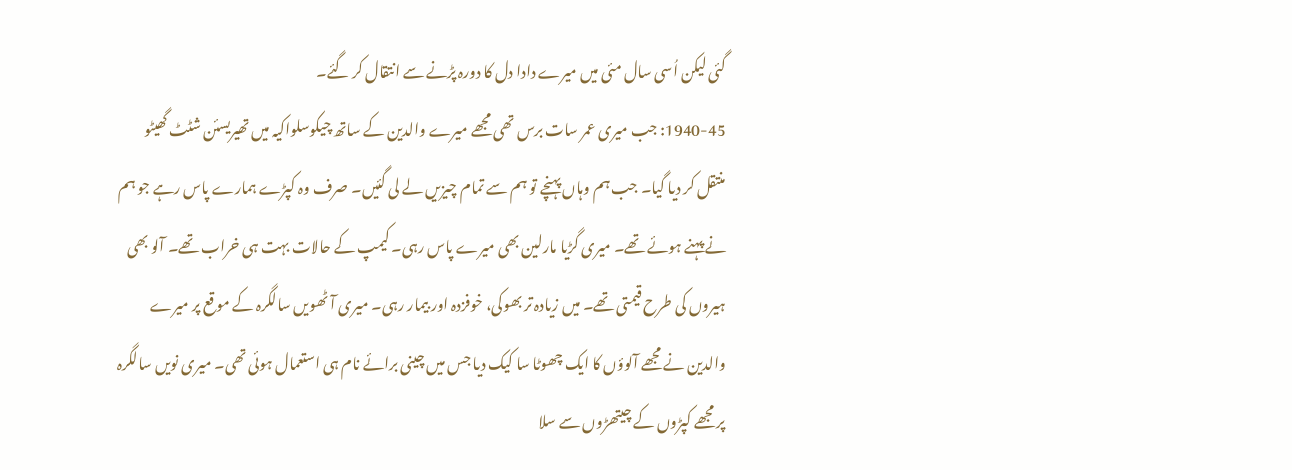گئی لیکن اُسی سال مئی میں میرے دادا دل کا دورہ پڑنے سے انتقال کر گئے۔
1940-45: جب میری عمر سات برس تھی مجھے میرے والدین کے ساتھ چیکوسلواکیہ میں تھیریسئن شٹٹ گھیٹو منتقل کر دیا گیا۔ جب ہم وہاں پہنچے تو ہم سے تمام چیزیں لے لی گئیں۔ صرف وہ کپڑے ہمارے پاس رہے جو ہم نے پہنے ہوئے تھے۔ میری گڑیا مارلین بھی میرے پاس رہی۔ کیمپ کے حالات بہت ہی خراب تھے۔ آلو بھی ہیروں کی طرح قیمتی تھے۔ میں زیادہ تر بھوکی، خوفزدہ اور بیمار رہی۔ میری آٹھویں سالگرہ کے موقع پر میرے والدین نے مجھے آلوؤں کا ایک چھوٹا سا کیک دیا جس میں چینی برائے نام ہی استعمال ہوئی تھی۔ میری نویں سالگرہ پر مجھے کپڑوں کے چیتھڑوں سے سلا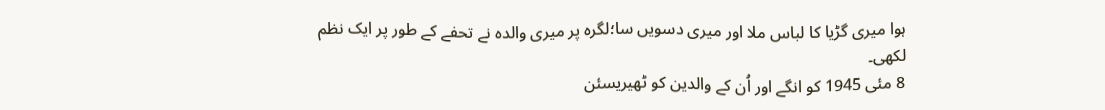ہوا میری گڑیا کا لباس ملا اور میری دسویں سا؛لگرہ پر میری والدہ نے تحفے کے طور پر ایک نظم لکھی۔
8 مئی 1945 کو انگے اور اُن کے والدین کو ٹھیریسئن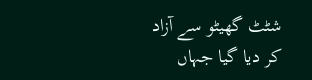شٹٹ گھیٹو سے آزاد کر دیا گیا جہاں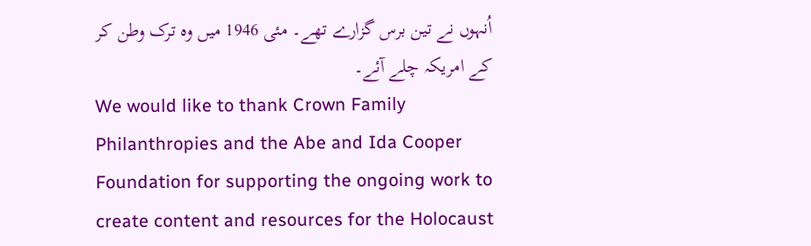اُنہوں نے تین برس گزارے تھے۔ مئی 1946 میں وہ ترک وطن کر کے امریکہ چلے آئے۔
We would like to thank Crown Family Philanthropies and the Abe and Ida Cooper Foundation for supporting the ongoing work to create content and resources for the Holocaust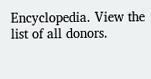Encyclopedia. View the list of all donors.